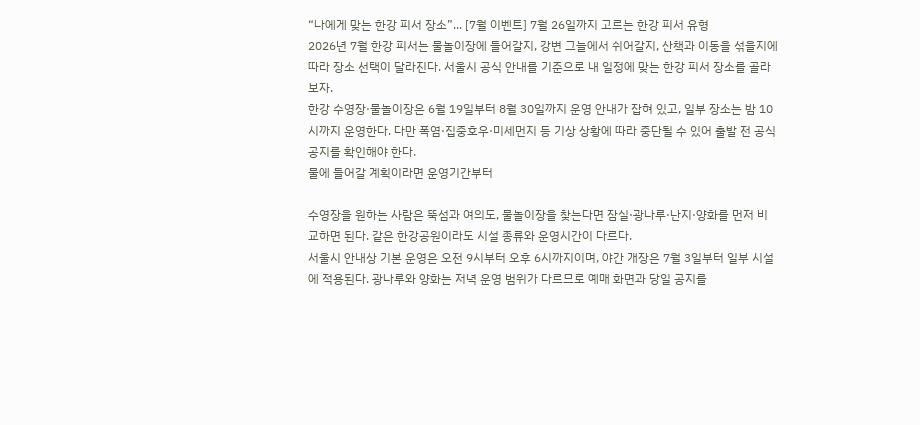“나에게 맞는 한강 피서 장소”... [7월 이벤트] 7월 26일까지 고르는 한강 피서 유형
2026년 7월 한강 피서는 물놀이장에 들어갈지, 강변 그늘에서 쉬어갈지, 산책과 이동을 섞을지에 따라 장소 선택이 달라진다. 서울시 공식 안내를 기준으로 내 일정에 맞는 한강 피서 장소를 골라보자.
한강 수영장·물놀이장은 6월 19일부터 8월 30일까지 운영 안내가 잡혀 있고, 일부 장소는 밤 10시까지 운영한다. 다만 폭염·집중호우·미세먼지 등 기상 상황에 따라 중단될 수 있어 출발 전 공식 공지를 확인해야 한다.
물에 들어갈 계획이라면 운영기간부터

수영장을 원하는 사람은 뚝섬과 여의도, 물놀이장을 찾는다면 잠실·광나루·난지·양화를 먼저 비교하면 된다. 같은 한강공원이라도 시설 종류와 운영시간이 다르다.
서울시 안내상 기본 운영은 오전 9시부터 오후 6시까지이며, 야간 개장은 7월 3일부터 일부 시설에 적용된다. 광나루와 양화는 저녁 운영 범위가 다르므로 예매 화면과 당일 공지를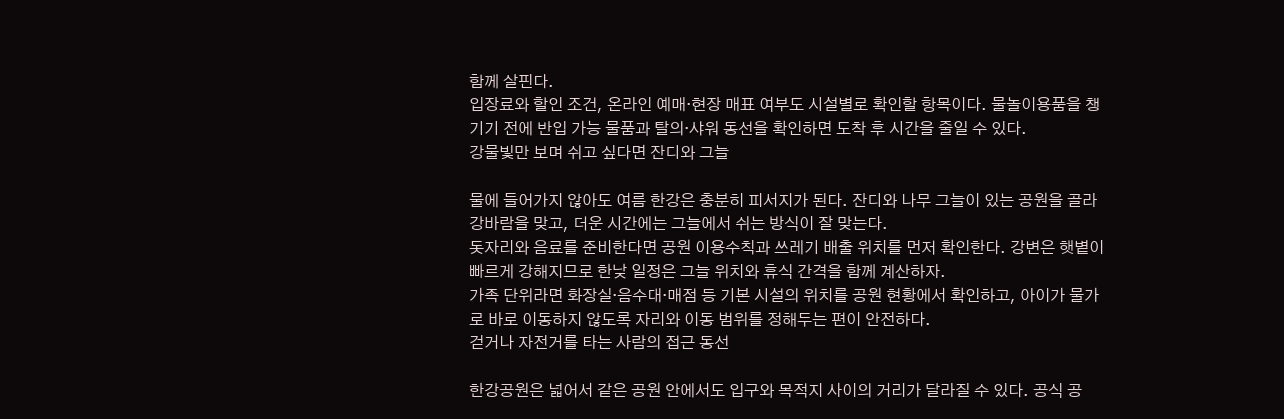함께 살핀다.
입장료와 할인 조건, 온라인 예매·현장 매표 여부도 시설별로 확인할 항목이다. 물놀이용품을 챙기기 전에 반입 가능 물품과 탈의·샤워 동선을 확인하면 도착 후 시간을 줄일 수 있다.
강물빛만 보며 쉬고 싶다면 잔디와 그늘

물에 들어가지 않아도 여름 한강은 충분히 피서지가 된다. 잔디와 나무 그늘이 있는 공원을 골라 강바람을 맞고, 더운 시간에는 그늘에서 쉬는 방식이 잘 맞는다.
돗자리와 음료를 준비한다면 공원 이용수칙과 쓰레기 배출 위치를 먼저 확인한다. 강변은 햇볕이 빠르게 강해지므로 한낮 일정은 그늘 위치와 휴식 간격을 함께 계산하자.
가족 단위라면 화장실·음수대·매점 등 기본 시설의 위치를 공원 현황에서 확인하고, 아이가 물가로 바로 이동하지 않도록 자리와 이동 범위를 정해두는 편이 안전하다.
걷거나 자전거를 타는 사람의 접근 동선

한강공원은 넓어서 같은 공원 안에서도 입구와 목적지 사이의 거리가 달라질 수 있다. 공식 공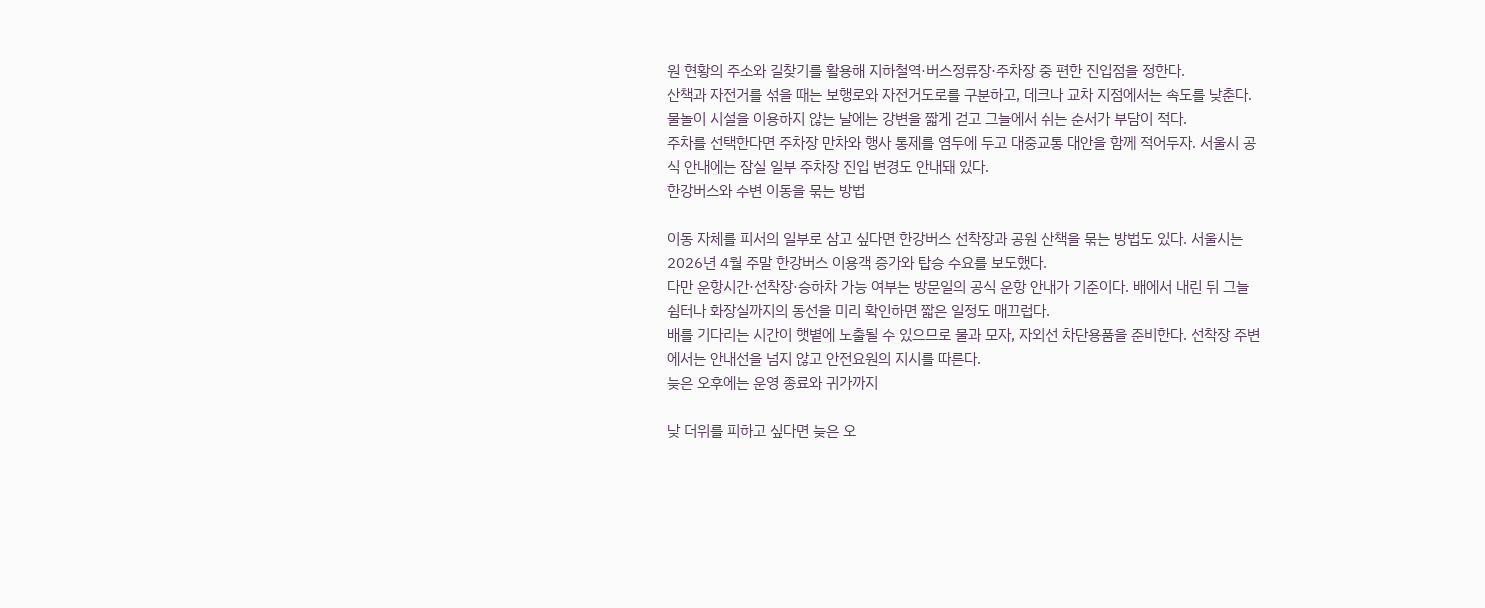원 현황의 주소와 길찾기를 활용해 지하철역·버스정류장·주차장 중 편한 진입점을 정한다.
산책과 자전거를 섞을 때는 보행로와 자전거도로를 구분하고, 데크나 교차 지점에서는 속도를 낮춘다. 물놀이 시설을 이용하지 않는 날에는 강변을 짧게 걷고 그늘에서 쉬는 순서가 부담이 적다.
주차를 선택한다면 주차장 만차와 행사 통제를 염두에 두고 대중교통 대안을 함께 적어두자. 서울시 공식 안내에는 잠실 일부 주차장 진입 변경도 안내돼 있다.
한강버스와 수변 이동을 묶는 방법

이동 자체를 피서의 일부로 삼고 싶다면 한강버스 선착장과 공원 산책을 묶는 방법도 있다. 서울시는 2026년 4월 주말 한강버스 이용객 증가와 탑승 수요를 보도했다.
다만 운항시간·선착장·승하차 가능 여부는 방문일의 공식 운항 안내가 기준이다. 배에서 내린 뒤 그늘 쉼터나 화장실까지의 동선을 미리 확인하면 짧은 일정도 매끄럽다.
배를 기다리는 시간이 햇볕에 노출될 수 있으므로 물과 모자, 자외선 차단용품을 준비한다. 선착장 주변에서는 안내선을 넘지 않고 안전요원의 지시를 따른다.
늦은 오후에는 운영 종료와 귀가까지

낮 더위를 피하고 싶다면 늦은 오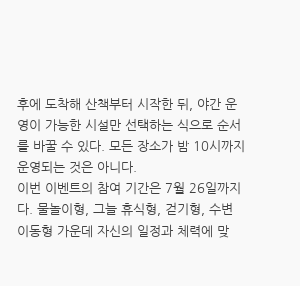후에 도착해 산책부터 시작한 뒤, 야간 운영이 가능한 시설만 선택하는 식으로 순서를 바꿀 수 있다. 모든 장소가 밤 10시까지 운영되는 것은 아니다.
이번 이벤트의 참여 기간은 7월 26일까지다. 물놀이형, 그늘 휴식형, 걷기형, 수변 이동형 가운데 자신의 일정과 체력에 맞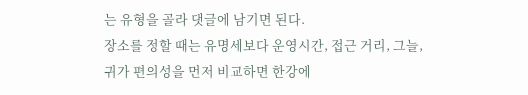는 유형을 골라 댓글에 남기면 된다.
장소를 정할 때는 유명세보다 운영시간, 접근 거리, 그늘, 귀가 편의성을 먼저 비교하면 한강에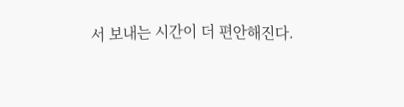서 보내는 시간이 더 편안해진다.